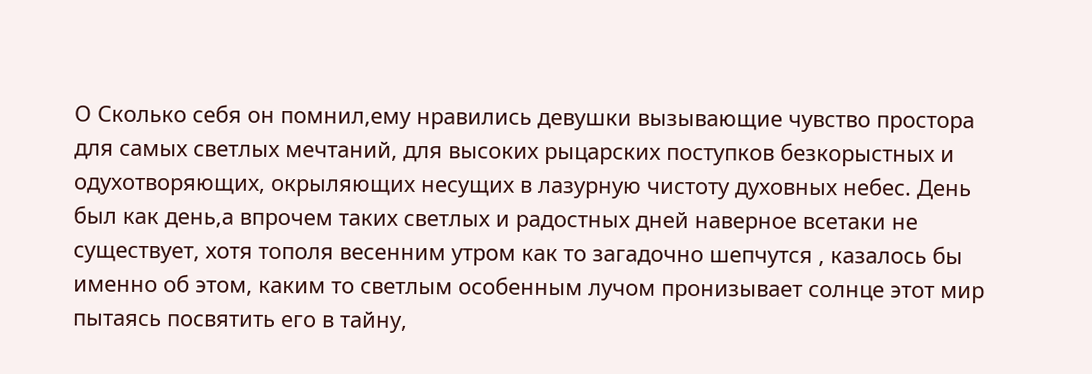О Сколько себя он помнил,ему нравились девушки вызывающие чувство простора для самых светлых мечтаний, для высоких рыцарских поступков безкорыстных и одухотворяющих, окрыляющих несущих в лазурную чистоту духовных небес. День был как день,а впрочем таких светлых и радостных дней наверное всетаки не существует, хотя тополя весенним утром как то загадочно шепчутся , казалось бы именно об этом, каким то светлым особенным лучом пронизывает солнце этот мир пытаясь посвятить его в тайну,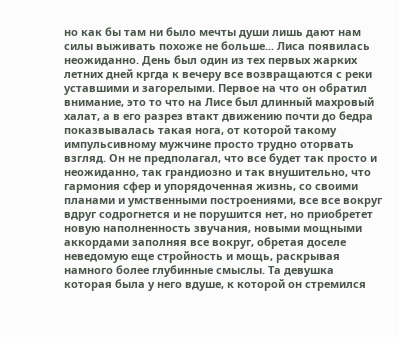но как бы там ни было мечты души лишь дают нам силы выживать похоже не больше... Лиса появилась неожиданно. День был один из тех первых жарких летних дней кргда к вечеру все возвращаются с реки уставшими и загорелыми. Первое на что он обратил внимание, это то что на Лисе был длинный махровый халат, а в его разрез втакт движению почти до бедра показвывалась такая нога, от которой такому импульсивному мужчине просто трудно оторвать взгляд. Он не предполагал, что все будет так просто и неожиданно, так грандиозно и так внушительно, что гармония сфер и упорядоченная жизнь, со своими планами и умственными построениями, все все вокруг вдруг содрогнется и не порушится нет, но приобретет новую наполненность звучания, новыми мощными аккордами заполняя все вокруг, обретая доселе неведомую еще стройность и мощь, раскрывая намного более глубинные смыслы. Та девушка которая была у него вдуше, к которой он стремился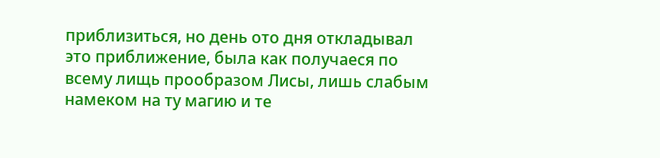приблизиться, но день ото дня откладывал это приближение, была как получаеся по всему лищь прообразом Лисы, лишь слабым намеком на ту магию и те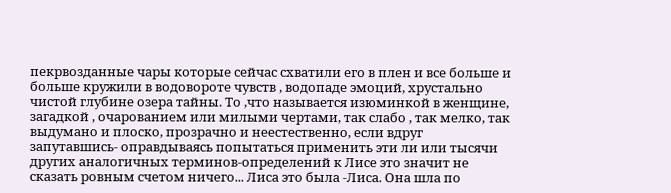пекрвозданные чары которые сейчас схватили его в плен и все больше и больше кружили в водовороте чувств , водопаде эмоций, хрустально чистой глубине озера тайны. То ,что называется изюминкой в женщине, загадкой , очарованием или милыми чертами, так слабо , так мелко, так выдумано и плоско, прозрачно и неестественно, если вдруг запутавшись- оправдываясь попытаться применить эти ли или тысячи других аналогичных терминов-определений к Лисе это значит не сказать ровным счетом ничего... Лиса это была -Лиса. Она шла по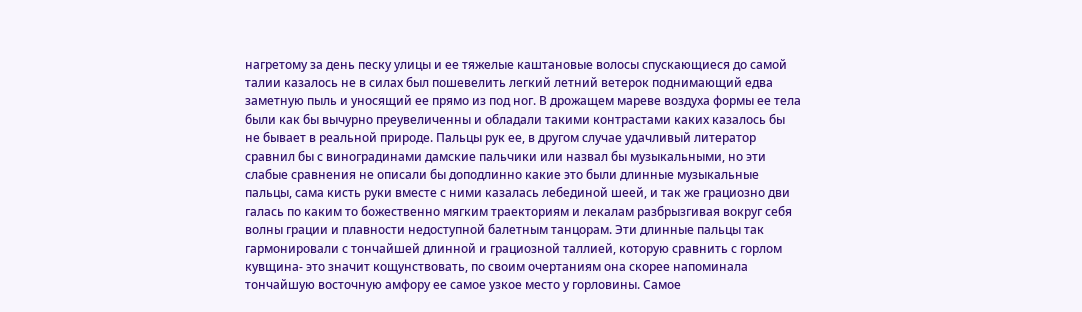нагретому за день песку улицы и ее тяжелые каштановые волосы спускающиеся до самой талии казалось не в силах был пошевелить легкий летний ветерок поднимающий едва заметную пыль и уносящий ее прямо из под ног. В дрожащем мареве воздуха формы ее тела были как бы вычурно преувеличенны и обладали такими контрастами каких казалось бы не бывает в реальной природе. Пальцы рук ее, в другом случае удачливый литератор сравнил бы с виноградинами дамские пальчики или назвал бы музыкальными, но эти слабые сравнения не описали бы доподлинно какие это были длинные музыкальные пальцы, сама кисть руки вместе с ними казалась лебединой шеей, и так же грациозно дви галась по каким то божественно мягким траекториям и лекалам разбрызгивая вокруг себя волны грации и плавности недоступной балетным танцорам. Эти длинные пальцы так гармонировали с тончайшей длинной и грациозной таллией, которую сравнить с горлом кувщина- это значит кощунствовать, по своим очертаниям она скорее напоминала тончайшую восточную амфору ее самое узкое место у горловины. Самое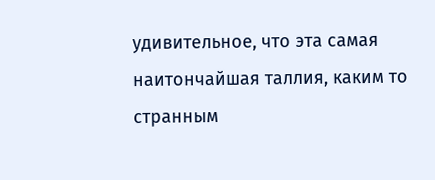удивительное, что эта самая наитончайшая таллия, каким то странным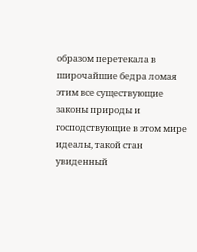образом перетекала в широчайшие бедра ломая этим все существующие законы природы и господствующие в этом мире идеалы, такой стан увиденный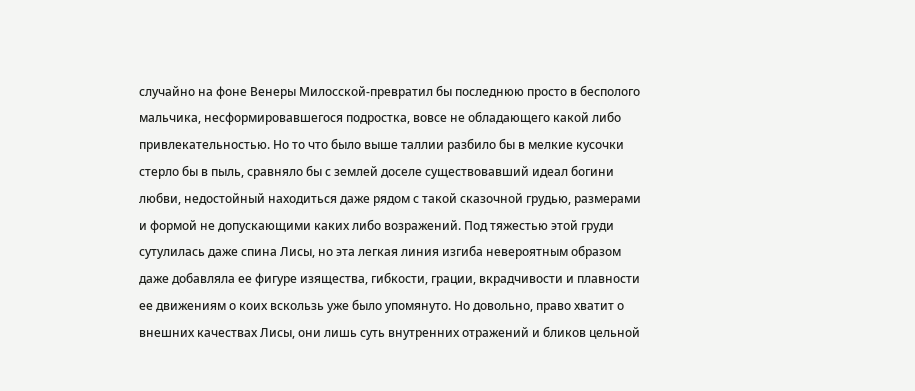случайно на фоне Венеры Милосской-превратил бы последнюю просто в бесполого мальчика, несформировавшегося подростка, вовсе не обладающего какой либо привлекательностью. Но то что было выше таллии разбило бы в мелкие кусочки стерло бы в пыль, сравняло бы с землей доселе существовавший идеал богини любви, недостойный находиться даже рядом с такой сказочной грудью, размерами и формой не допускающими каких либо возражений. Под тяжестью этой груди сутулилась даже спина Лисы, но эта легкая линия изгиба невероятным образом даже добавляла ее фигуре изящества, гибкости, грации, вкрадчивости и плавности ее движениям о коих вскользь уже было упомянуто. Но довольно, право хватит о внешних качествах Лисы, они лишь суть внутренних отражений и бликов цельной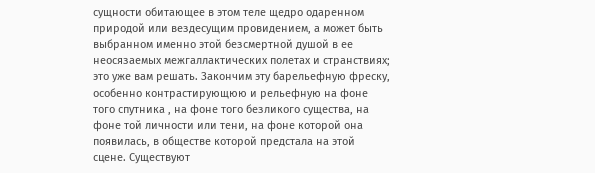сущности обитающее в этом теле щедро одаренном природой или вездесущим провидением, а может быть выбранном именно этой безсмертной душой в ее неосязаемых межгаллактических полетах и странствиях; это уже вам решать. Закончим эту барельефную фреску, особенно контрастирующюю и рельефную на фоне того спутника , на фоне того безликого существа, на фоне той личности или тени, на фоне которой она появилась, в обществе которой предстала на этой сцене. Существуют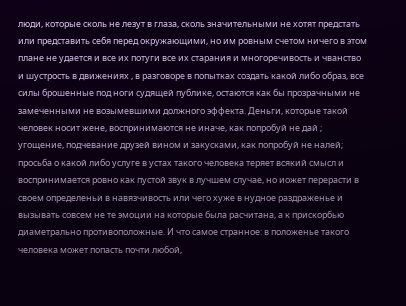люди, которые сколь не лезут в глаза, сколь значительными не хотят предстать или представить себя перед окружающими, но им ровным счетом ничего в этом плане не удается и все их потуги все их старания и многоречивость и чванство и шустрость в движениях , в разговоре в попытках создать какой либо образ, все силы брошенные под ноги судящей публике, остаются как бы прозрачными не замеченными не возымевшими должного эффекта. Деньги, которые такой человек носит жене, воспринимаются не иначе, как попробуй не дай ; угощение, подчевание друзей вином и закусками, как попробуй не налей; просьба о какой либо услуге в устах такого человека теряет всякий смысл и воспринимается ровно как пустой звук в лучшем случае, но иожет перерасти в своем определеньи в навязчивость или чего хуже в нудное раздраженье и вызывать совсем не те эмоции на которые была расчитана, а к прискорбью диаметрально противоположные. И что самое странное: в положенье такого человека может попасть почти любой,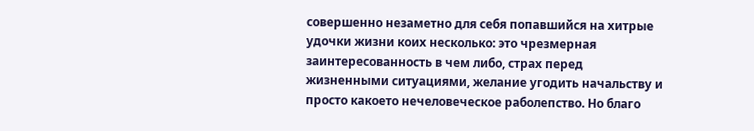совершенно незаметно для себя попавшийся на хитрые удочки жизни коих несколько: это чрезмерная заинтересованность в чем либо, страх перед жизненными ситуациями, желание угодить начальству и просто какоето нечеловеческое раболепство. Но благо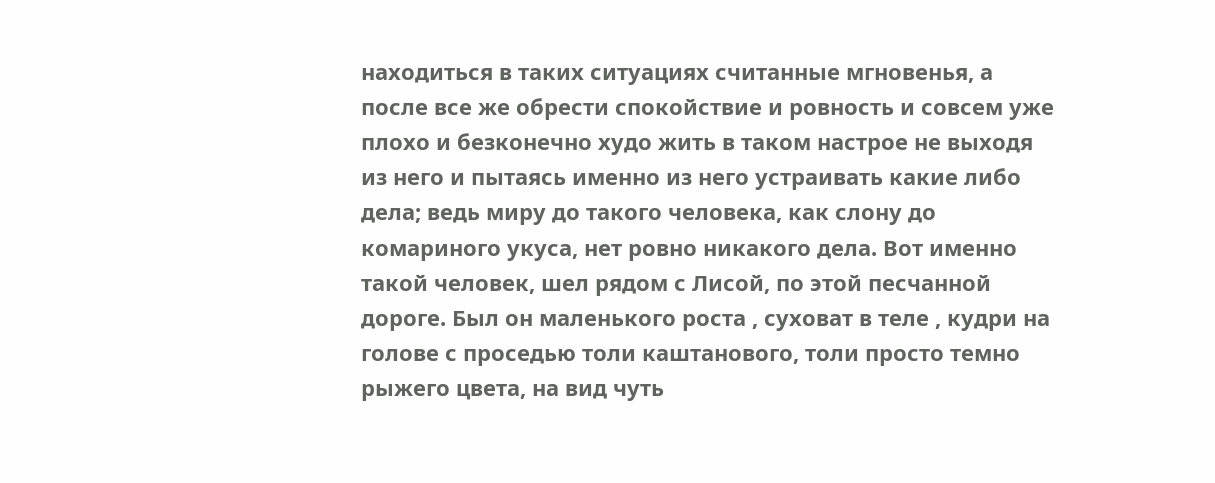находиться в таких ситуациях считанные мгновенья, а после все же обрести спокойствие и ровность и совсем уже плохо и безконечно худо жить в таком настрое не выходя из него и пытаясь именно из него устраивать какие либо дела; ведь миру до такого человека, как слону до комариного укуса, нет ровно никакого дела. Вот именно такой человек, шел рядом с Лисой, по этой песчанной дороге. Был он маленького роста , суховат в теле , кудри на голове с проседью толи каштанового, толи просто темно рыжего цвета, на вид чуть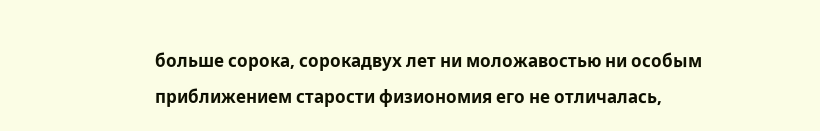больше сорока, сорокадвух лет ни моложавостью ни особым приближением старости физиономия его не отличалась,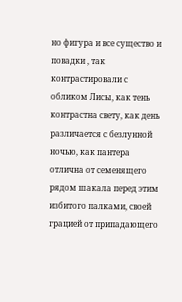но фигура и все существо и повадки , так контрастировали с обликом Лисы, как тень контрастна свету, как день различается с безлунной ночью, как пантера отлична от семенящего рядом шакала перед этим избитого палками, своей грацией от припадающего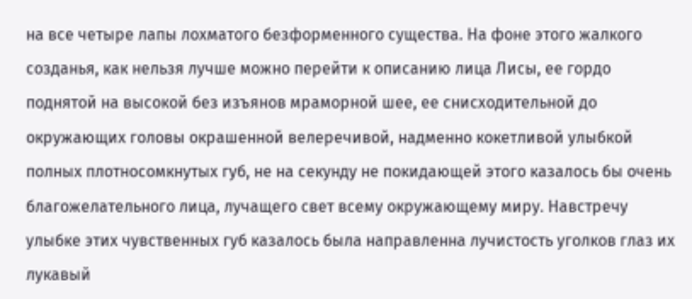на все четыре лапы лохматого безформенного существа. На фоне этого жалкого созданья, как нельзя лучше можно перейти к описанию лица Лисы, ее гордо поднятой на высокой без изъянов мраморной шее, ее снисходительной до окружающих головы окрашенной велеречивой, надменно кокетливой улыбкой полных плотносомкнутых губ, не на секунду не покидающей этого казалось бы очень благожелательного лица, лучащего свет всему окружающему миру. Навстречу улыбке этих чувственных губ казалось была направленна лучистость уголков глаз их лукавый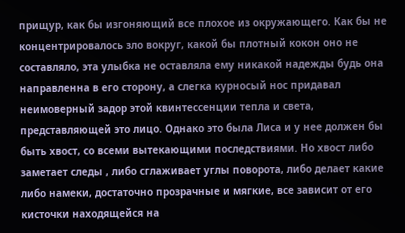прищур, как бы изгоняющий все плохое из окружающего. Как бы не концентрировалось зло вокруг, какой бы плотный кокон оно не составляло, эта улыбка не оставляла ему никакой надежды будь она направленна в его сторону, а слегка курносый нос придавал неимоверный задор этой квинтессенции тепла и света, представляющей это лицо. Однако это была Лиса и у нее должен бы быть хвост, со всеми вытекающими последствиями. Но хвост либо заметает следы , либо сглаживает углы поворота, либо делает какие либо намеки, достаточно прозрачные и мягкие, все зависит от его кисточки находящейся на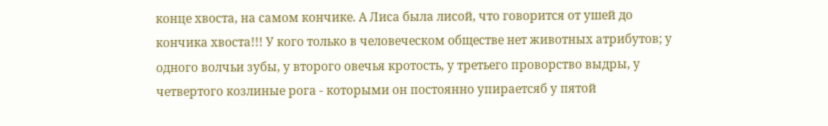конце хвоста, на самом кончике. А Лиса была лисой, что говорится от ушей до кончика хвоста!!! У кого только в человеческом обществе нет животных атрибутов; у одного волчьи зубы, у второго овечья кротость, у третьего проворство выдры, у четвертого козлиные рога - которыми он постоянно упираетсяб у пятой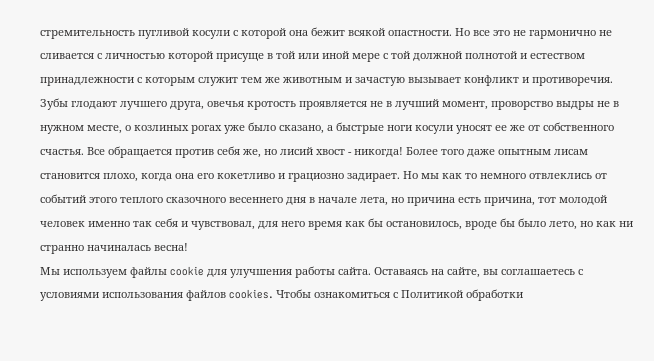стремительность пугливой косули с которой она бежит всякой опастности. Но все это не гармонично не сливается с личностью которой присуще в той или иной мере с той должной полнотой и естеством принадлежности с которым служит тем же животным и зачастую вызывает конфликт и противоречия. Зубы глодают лучшего друга, овечья кротость проявляется не в лучший момент, проворство выдры не в нужном месте, о козлиных рогах уже было сказано, а быстрые ноги косули уносят ее же от собственного счастья. Все обращается против себя же, но лисий хвост - никогда! Более того даже опытным лисам становится плохо, когда она его кокетливо и грациозно задирает. Но мы как то немного отвлеклись от событий этого теплого сказочного весеннего дня в начале лета, но причина есть причина, тот молодой человек именно так себя и чувствовал, для него время как бы остановилось, вроде бы было лето, но как ни странно начиналась весна!
Мы используем файлы cookie для улучшения работы сайта. Оставаясь на сайте, вы соглашаетесь с условиями использования файлов cookies. Чтобы ознакомиться с Политикой обработки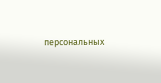персональных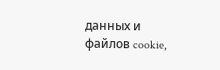данных и файлов cookie,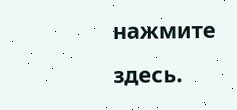нажмите здесь.